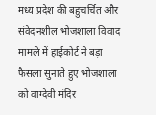मध्य प्रदेश की बहुचर्चित और संवेदनशील भोजशाला विवाद मामले में हाईकोर्ट ने बड़ा फैसला सुनाते हुए भोजशाला को वाग्देवी मंदिर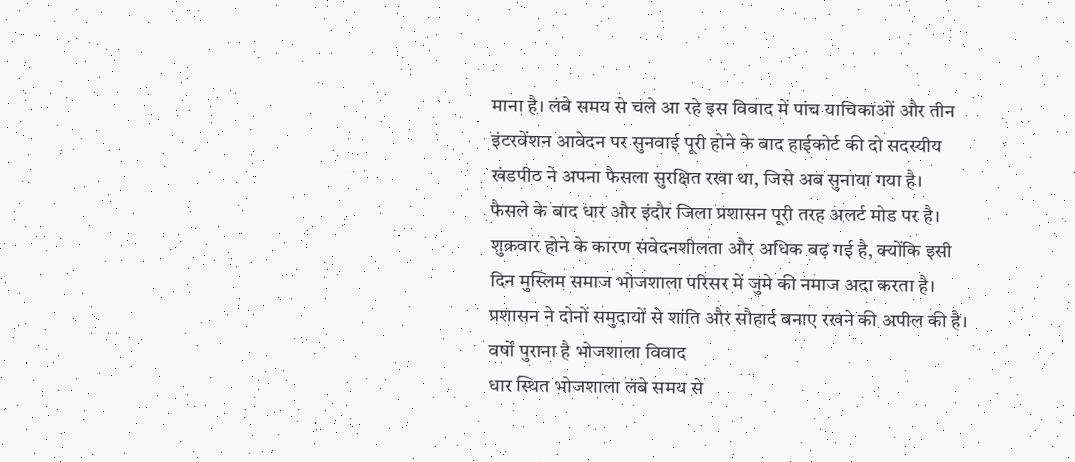माना है। लंबे समय से चले आ रहे इस विवाद में पांच याचिकाओं और तीन इंटरवेंशन आवेदन पर सुनवाई पूरी होने के बाद हाईकोर्ट की दो सदस्यीय खंडपीठ ने अपना फैसला सुरक्षित रखा था, जिसे अब सुनाया गया है।
फैसले के बाद धार और इंदौर जिला प्रशासन पूरी तरह अलर्ट मोड पर है। शुक्रवार होने के कारण संवेदनशीलता और अधिक बढ़ गई है, क्योंकि इसी दिन मुस्लिम समाज भोजशाला परिसर में जुमे की नमाज अदा करता है। प्रशासन ने दोनों समुदायों से शांति और सौहार्द बनाए रखने की अपील की है।
वर्षों पुराना है भोजशाला विवाद
धार स्थित भोजशाला लंबे समय से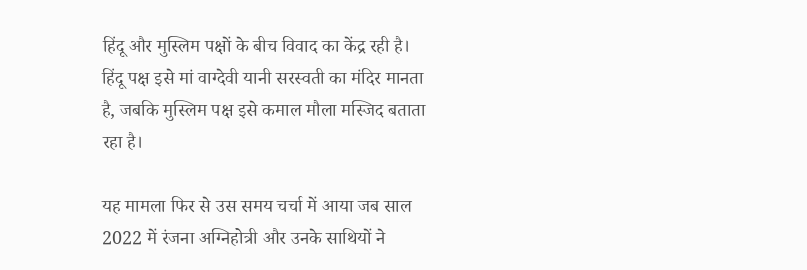हिंदू और मुस्लिम पक्षों के बीच विवाद का केंद्र रही है। हिंदू पक्ष इसे मां वाग्देवी यानी सरस्वती का मंदिर मानता है, जबकि मुस्लिम पक्ष इसे कमाल मौला मस्जिद बताता रहा है।

यह मामला फिर से उस समय चर्चा में आया जब साल 2022 में रंजना अग्निहोत्री और उनके साथियों ने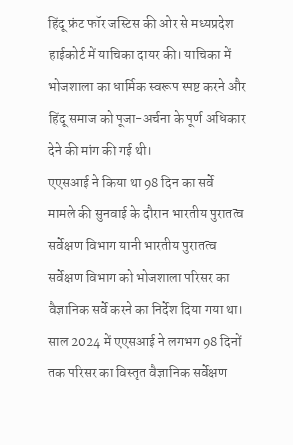हिंदू फ्रंट फॉर जस्टिस की ओर से मध्यप्रदेश हाईकोर्ट में याचिका दायर की। याचिका में भोजशाला का धार्मिक स्वरूप स्पष्ट करने और हिंदू समाज को पूजा-अर्चना के पूर्ण अधिकार देने की मांग की गई थी।
एएसआई ने किया था 98 दिन का सर्वे
मामले की सुनवाई के दौरान भारतीय पुरातत्व सर्वेक्षण विभाग यानी भारतीय पुरातत्व सर्वेक्षण विभाग को भोजशाला परिसर का वैज्ञानिक सर्वे करने का निर्देश दिया गया था।
साल 2024 में एएसआई ने लगभग 98 दिनों तक परिसर का विस्तृत वैज्ञानिक सर्वेक्षण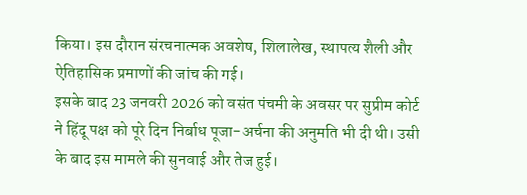किया। इस दौरान संरचनात्मक अवशेष, शिलालेख, स्थापत्य शैली और ऐतिहासिक प्रमाणों की जांच की गई।
इसके बाद 23 जनवरी 2026 को वसंत पंचमी के अवसर पर सुप्रीम कोर्ट ने हिंदू पक्ष को पूरे दिन निर्बाध पूजा-अर्चना की अनुमति भी दी थी। उसी के बाद इस मामले की सुनवाई और तेज हुई।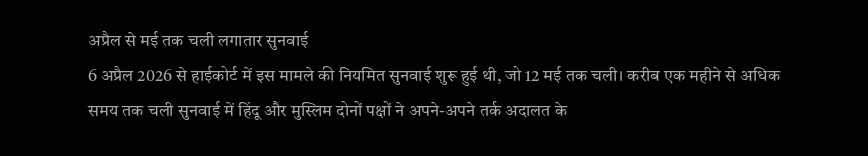अप्रैल से मई तक चली लगातार सुनवाई
6 अप्रैल 2026 से हाईकोर्ट में इस मामले की नियमित सुनवाई शुरू हुई थी, जो 12 मई तक चली। करीब एक महीने से अधिक समय तक चली सुनवाई में हिंदू और मुस्लिम दोनों पक्षों ने अपने-अपने तर्क अदालत के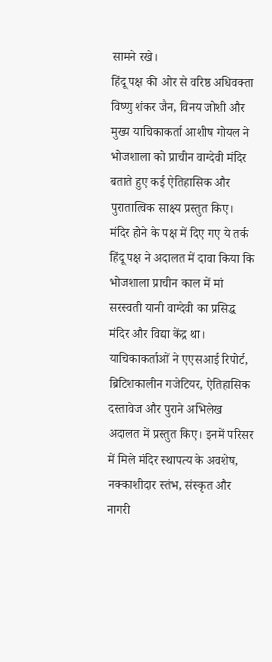सामने रखे।
हिंदू पक्ष की ओर से वरिष्ठ अधिवक्ता विष्णु शंकर जैन, विनय जोशी और मुख्य याचिकाकर्ता आशीष गोयल ने भोजशाला को प्राचीन वाग्देवी मंदिर बताते हुए कई ऐतिहासिक और पुरातात्विक साक्ष्य प्रस्तुत किए।
मंदिर होने के पक्ष में दिए गए ये तर्क
हिंदू पक्ष ने अदालत में दावा किया कि भोजशाला प्राचीन काल में मां सरस्वती यानी वाग्देवी का प्रसिद्ध मंदिर और विद्या केंद्र था।
याचिकाकर्ताओं ने एएसआई रिपोर्ट, ब्रिटिशकालीन गजेटियर, ऐतिहासिक दस्तावेज और पुराने अभिलेख अदालत में प्रस्तुत किए। इनमें परिसर में मिले मंदिर स्थापत्य के अवशेष, नक्काशीदार स्तंभ, संस्कृत और नागरी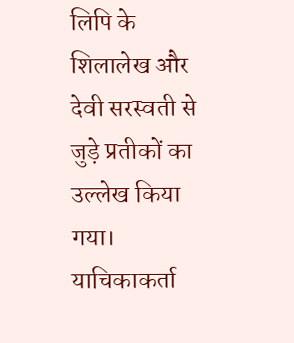लिपि के शिलालेख और देवी सरस्वती से जुड़े प्रतीकों का उल्लेख किया गया।
याचिकाकर्ता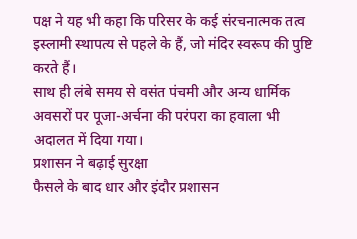पक्ष ने यह भी कहा कि परिसर के कई संरचनात्मक तत्व इस्लामी स्थापत्य से पहले के हैं, जो मंदिर स्वरूप की पुष्टि करते हैं।
साथ ही लंबे समय से वसंत पंचमी और अन्य धार्मिक अवसरों पर पूजा-अर्चना की परंपरा का हवाला भी अदालत में दिया गया।
प्रशासन ने बढ़ाई सुरक्षा
फैसले के बाद धार और इंदौर प्रशासन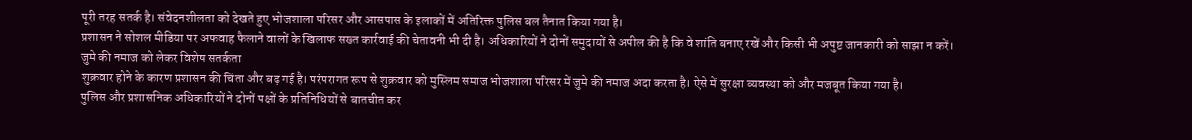पूरी तरह सतर्क है। संवेदनशीलता को देखते हुए भोजशाला परिसर और आसपास के इलाकों में अतिरिक्त पुलिस बल तैनात किया गया है।
प्रशासन ने सोशल मीडिया पर अफवाह फैलाने वालों के खिलाफ सख्त कार्रवाई की चेतावनी भी दी है। अधिकारियों ने दोनों समुदायों से अपील की है कि वे शांति बनाए रखें और किसी भी अपुष्ट जानकारी को साझा न करें।
जुमे की नमाज को लेकर विशेष सतर्कता
शुक्रवार होने के कारण प्रशासन की चिंता और बढ़ गई है। परंपरागत रूप से शुक्रवार को मुस्लिम समाज भोजशाला परिसर में जुमे की नमाज अदा करता है। ऐसे में सुरक्षा व्यवस्था को और मजबूत किया गया है।
पुलिस और प्रशासनिक अधिकारियों ने दोनों पक्षों के प्रतिनिधियों से बातचीत कर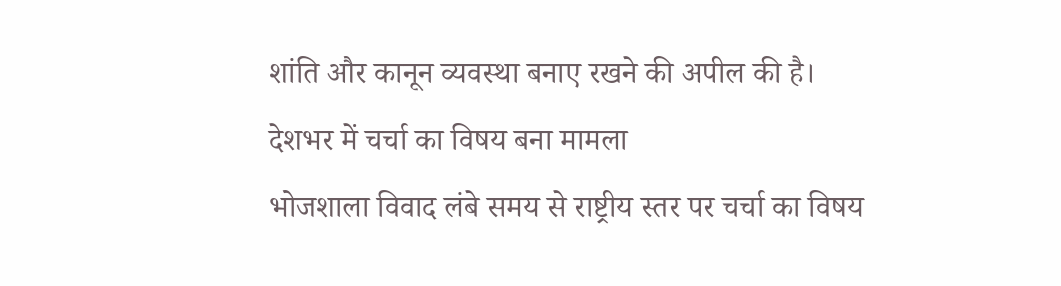शांति और कानून व्यवस्था बनाए रखने की अपील की है।
देशभर में चर्चा का विषय बना मामला
भोजशाला विवाद लंबे समय से राष्ट्रीय स्तर पर चर्चा का विषय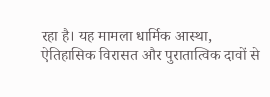रहा है। यह मामला धार्मिक आस्था, ऐतिहासिक विरासत और पुरातात्विक दावों से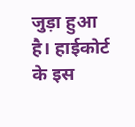जुड़ा हुआ है। हाईकोर्ट के इस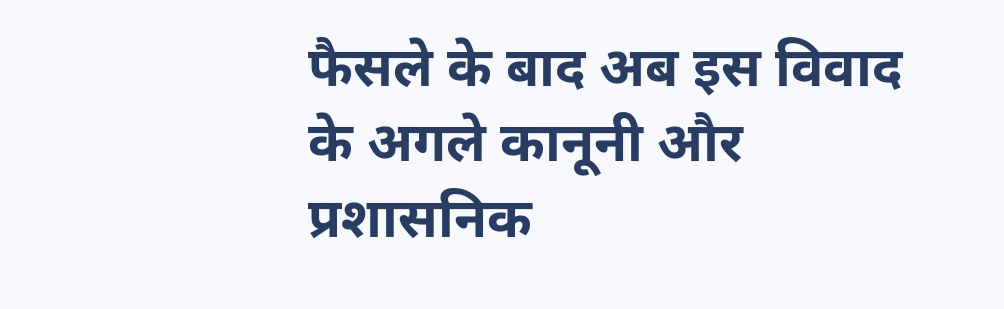फैसले के बाद अब इस विवाद के अगले कानूनी और प्रशासनिक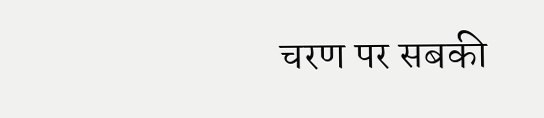चरण पर सबकी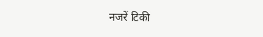नजरें टिकी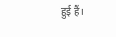हुई हैं।